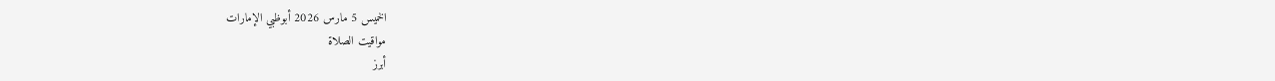الخميس 5 مارس 2026 أبوظبي الإمارات
مواقيت الصلاة
أبرز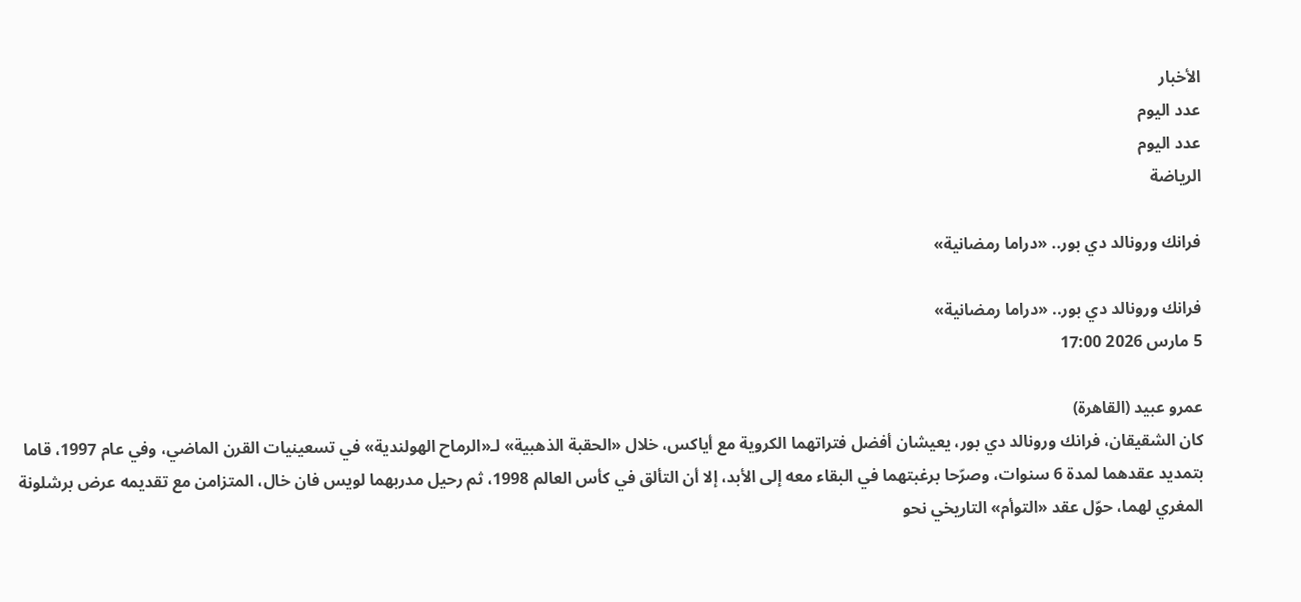الأخبار
عدد اليوم
عدد اليوم
الرياضة

فرانك ورونالد دي بور.. «دراما رمضانية»

فرانك ورونالد دي بور.. «دراما رمضانية»
5 مارس 2026 17:00

عمرو عبيد (القاهرة)
كان الشقيقان، فرانك ورونالد دي بور، يعيشان أفضل فتراتهما الكروية مع أياكس، خلال «الحقبة الذهبية» لـ«الرماح الهولندية» في تسعينيات القرن الماضي، وفي عام 1997، قاما بتمديد عقدهما لمدة 6 سنوات، وصرّحا برغبتهما في البقاء معه إلى الأبد، إلا أن التألق في كأس العالم 1998، ثم رحيل مدربهما لويس فان خال، المتزامن مع تقديمه عرض برشلونة المغري لهما، حوّل عقد «التوأم» التاريخي نحو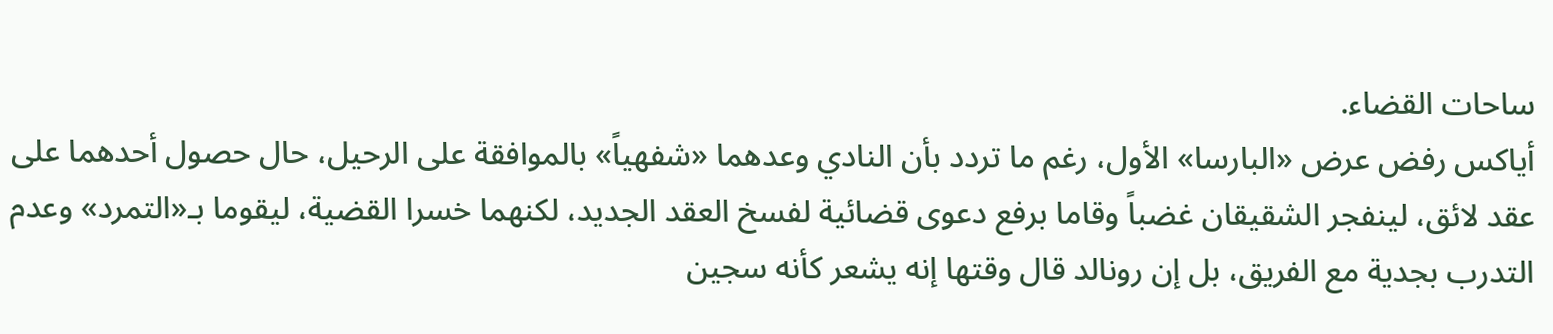ساحات القضاء.
أياكس رفض عرض «البارسا» الأول، رغم ما تردد بأن النادي وعدهما «شفهياً» بالموافقة على الرحيل، حال حصول أحدهما على عقد لائق، لينفجر الشقيقان غضباً وقاما برفع دعوى قضائية لفسخ العقد الجديد، لكنهما خسرا القضية، ليقوما بـ«التمرد» وعدم التدرب بجدية مع الفريق، بل إن رونالد قال وقتها إنه يشعر كأنه سجين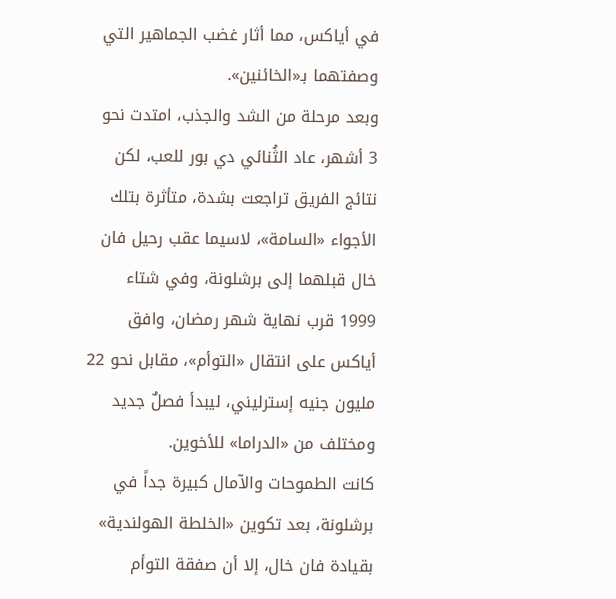في أياكس، مما أثار غضب الجماهير التي وصفتهما بـ«الخائنين».
وبعد مرحلة من الشد والجذب، امتدت نحو 3 أشهر، عاد الثُنائي دي بور للعب، لكن نتائج الفريق تراجعت بشدة، متأثرة بتلك الأجواء «السامة»، لاسيما عقب رحيل فان خال قبلهما إلى برشلونة، وفي شتاء 1999 قرب نهاية شهر رمضان، وافق أياكس على انتقال «التوأم»، مقابل نحو 22 مليون جنيه إسترليني، ليبدأ فصلٌ جديد ومختلف من «الدراما» للأخوين.
كانت الطموحات والآمال كبيرة جداً في برشلونة، بعد تكوين «الخلطة الهولندية» بقيادة فان خال، إلا أن صفقة التوأم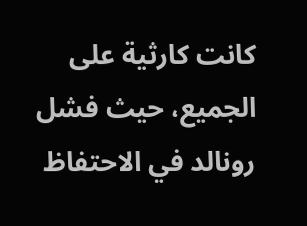كانت كارثية على الجميع، حيث فشل رونالد في الاحتفاظ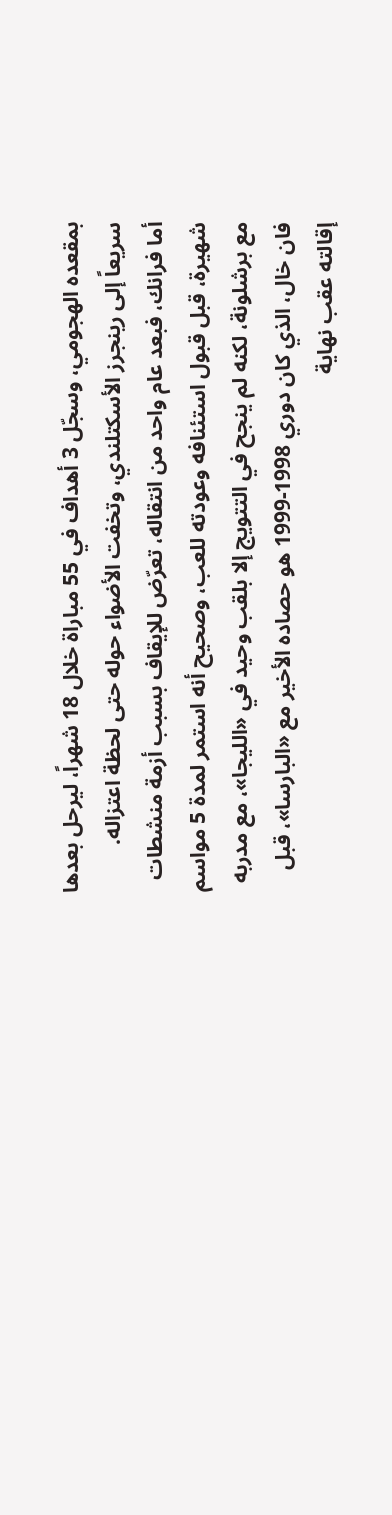بمقعده الهجومي، وسجّل 3 أهداف في 55 مباراة خلال 18 شهراً، ليرحل بعدها سريعاً إلى رينجرز الأسكتلندي، وتخفت الأضواء حوله حتى لحظة اعتزاله.
أما فرانك، فبعد عام واحد من انتقاله، تعرّض للإيقاف بسبب أزمة منشطات شهيرة، قبل قبول استئنافه وعودته للعب، وصحيح أنه استمر لمدة 5 مواسم مع برشلونة، لكنه لم ينجح في التتويج إلا بلقب وحيد في «الليجا»، مع مدربه فان خال، الذي كان دوري 1998-1999 هو حصاده الأخير مع «البارسا»، قبل إقالته عقب نهاية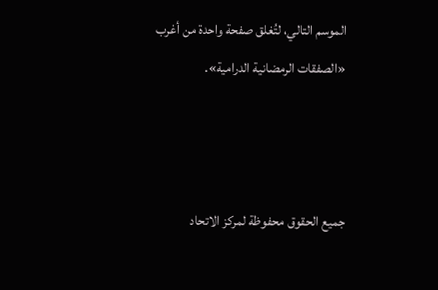الموسم التالي، لتُغلق صفحة واحدة من أغرب «الصفقات الرمضانية الدرامية».



جميع الحقوق محفوظة لمركز الاتحاد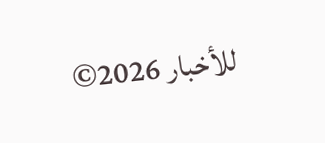للأخبار 2026©